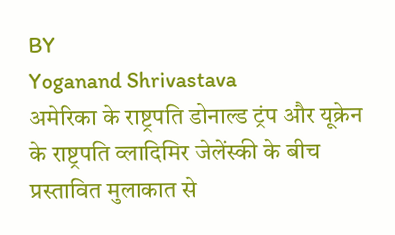BY
Yoganand Shrivastava
अमेरिका के राष्ट्रपति डोनाल्ड ट्रंप और यूक्रेन के राष्ट्रपति व्लादिमिर जेलेंस्की के बीच प्रस्तावित मुलाकात से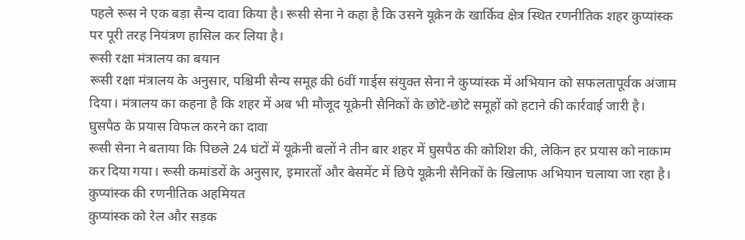पहले रूस ने एक बड़ा सैन्य दावा किया है। रूसी सेना ने कहा है कि उसने यूक्रेन के खार्किव क्षेत्र स्थित रणनीतिक शहर कुप्यांस्क पर पूरी तरह नियंत्रण हासिल कर लिया है।
रूसी रक्षा मंत्रालय का बयान
रूसी रक्षा मंत्रालय के अनुसार, पश्चिमी सैन्य समूह की 6वीं गार्ड्स संयुक्त सेना ने कुप्यांस्क में अभियान को सफलतापूर्वक अंजाम दिया। मंत्रालय का कहना है कि शहर में अब भी मौजूद यूक्रेनी सैनिकों के छोटे-छोटे समूहों को हटाने की कार्रवाई जारी है।
घुसपैठ के प्रयास विफल करने का दावा
रूसी सेना ने बताया कि पिछले 24 घंटों में यूक्रेनी बलों ने तीन बार शहर में घुसपैठ की कोशिश की, लेकिन हर प्रयास को नाकाम कर दिया गया। रूसी कमांडरों के अनुसार, इमारतों और बेसमेंट में छिपे यूक्रेनी सैनिकों के खिलाफ अभियान चलाया जा रहा है।
कुप्यांस्क की रणनीतिक अहमियत
कुप्यांस्क को रेल और सड़क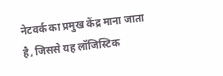नेटवर्क का प्रमुख केंद्र माना जाता है, जिससे यह लॉजिस्टिक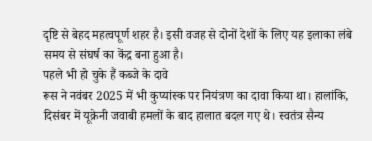दृष्टि से बेहद महत्वपूर्ण शहर है। इसी वजह से दोनों देशों के लिए यह इलाका लंबे समय से संघर्ष का केंद्र बना हुआ है।
पहले भी हो चुके हैं कब्जे के दावे
रूस ने नवंबर 2025 में भी कुप्यांस्क पर नियंत्रण का दावा किया था। हालांकि, दिसंबर में यूक्रेनी जवाबी हमलों के बाद हालात बदल गए थे। स्वतंत्र सैन्य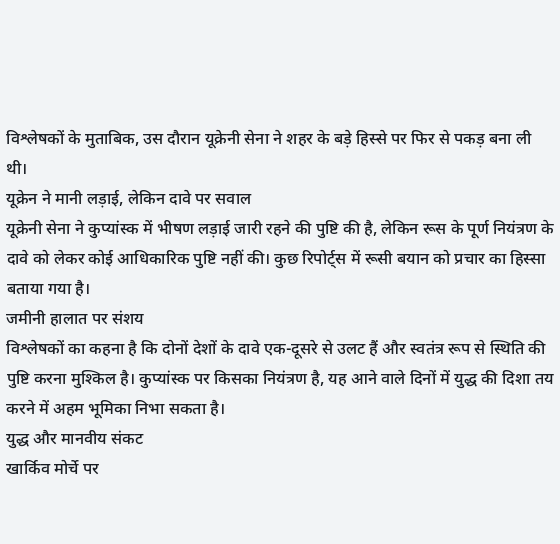विश्लेषकों के मुताबिक, उस दौरान यूक्रेनी सेना ने शहर के बड़े हिस्से पर फिर से पकड़ बना ली थी।
यूक्रेन ने मानी लड़ाई, लेकिन दावे पर सवाल
यूक्रेनी सेना ने कुप्यांस्क में भीषण लड़ाई जारी रहने की पुष्टि की है, लेकिन रूस के पूर्ण नियंत्रण के दावे को लेकर कोई आधिकारिक पुष्टि नहीं की। कुछ रिपोर्ट्स में रूसी बयान को प्रचार का हिस्सा बताया गया है।
जमीनी हालात पर संशय
विश्लेषकों का कहना है कि दोनों देशों के दावे एक-दूसरे से उलट हैं और स्वतंत्र रूप से स्थिति की पुष्टि करना मुश्किल है। कुप्यांस्क पर किसका नियंत्रण है, यह आने वाले दिनों में युद्ध की दिशा तय करने में अहम भूमिका निभा सकता है।
युद्ध और मानवीय संकट
खार्किव मोर्चे पर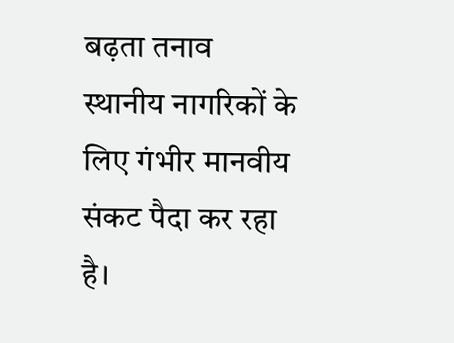बढ़ता तनाव स्थानीय नागरिकों के लिए गंभीर मानवीय संकट पैदा कर रहा है।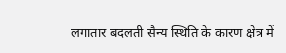लगातार बदलती सैन्य स्थिति के कारण क्षेत्र में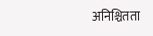अनिश्चितता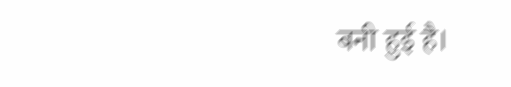बनी हुई है।